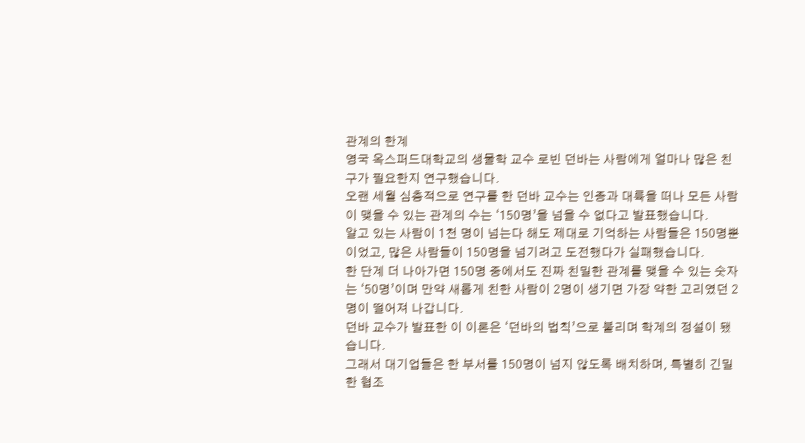관계의 한계
영국 옥스퍼드대학교의 생물학 교수 로빈 던바는 사람에게 얼마나 많은 친구가 필요한지 연구했습니다.
오랜 세월 심층적으로 연구를 한 던바 교수는 인종과 대륙을 떠나 모든 사람이 맺을 수 있는 관계의 수는 ‘150명’을 넘을 수 없다고 발표했습니다.
알고 있는 사람이 1천 명이 넘는다 해도 제대로 기억하는 사람들은 150명뿐이었고, 많은 사람들이 150명을 넘기려고 도전했다가 실패했습니다.
한 단계 더 나아가면 150명 중에서도 진짜 친밀한 관계를 맺을 수 있는 숫자는 ‘50명’이며 만약 새롭게 친한 사람이 2명이 생기면 가장 약한 고리였던 2명이 떨어져 나갑니다.
던바 교수가 발표한 이 이론은 ‘던바의 법칙’으로 불리며 학계의 정설이 됐습니다.
그래서 대기업들은 한 부서를 150명이 넘지 않도록 배치하며, 특별히 긴밀한 협조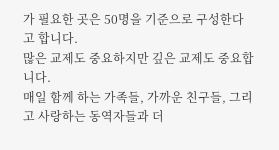가 필요한 곳은 50명을 기준으로 구성한다고 합니다.
많은 교제도 중요하지만 깊은 교제도 중요합니다.
매일 함께 하는 가족들, 가까운 친구들, 그리고 사랑하는 동역자들과 더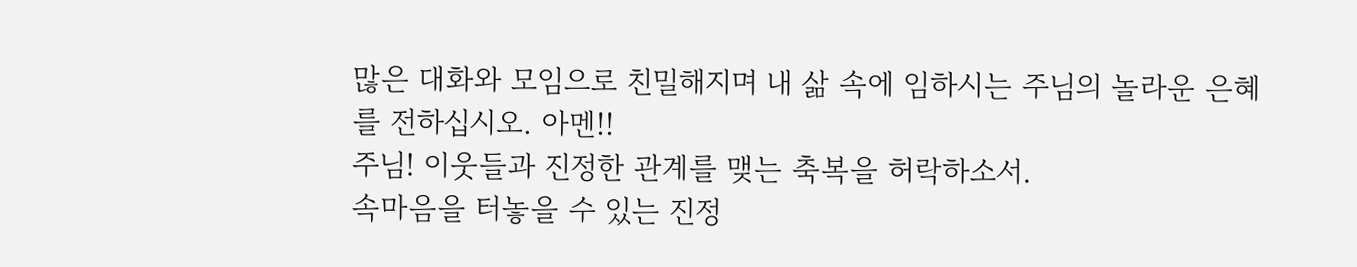많은 대화와 모임으로 친밀해지며 내 삶 속에 임하시는 주님의 놀라운 은혜를 전하십시오. 아멘!!
주님! 이웃들과 진정한 관계를 맺는 축복을 허락하소서.
속마음을 터놓을 수 있는 진정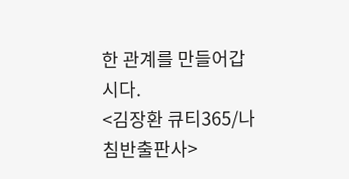한 관계를 만들어갑시다.
<김장환 큐티365/나침반출판사>